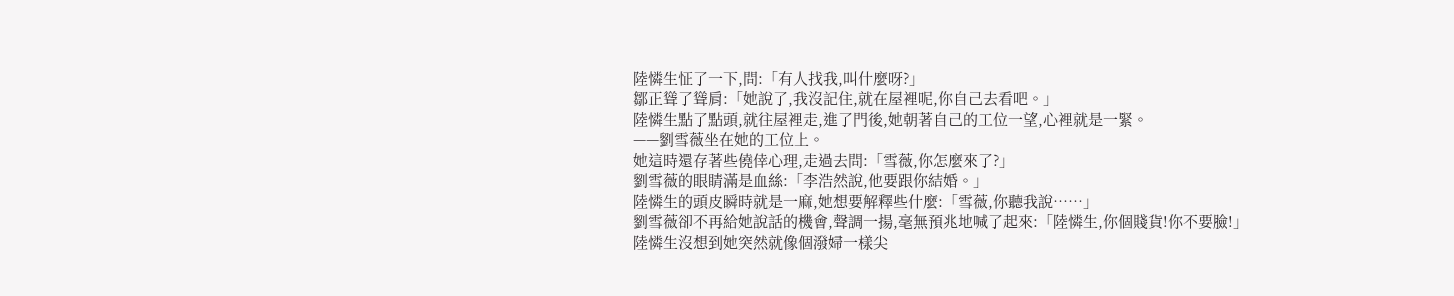陸憐生怔了一下,問:「有人找我,叫什麼呀?」
鄒正聳了聳肩:「她說了,我沒記住,就在屋裡呢,你自己去看吧。」
陸憐生點了點頭,就往屋裡走,進了門後,她朝著自己的工位一望,心裡就是一緊。
——劉雪薇坐在她的工位上。
她這時還存著些僥倖心理,走過去問:「雪薇,你怎麼來了?」
劉雪薇的眼睛滿是血絲:「李浩然說,他要跟你結婚。」
陸憐生的頭皮瞬時就是一麻,她想要解釋些什麼:「雪薇,你聽我說……」
劉雪薇卻不再給她說話的機會,聲調一揚,毫無預兆地喊了起來:「陸憐生,你個賤貨!你不要臉!」
陸憐生沒想到她突然就像個潑婦一樣尖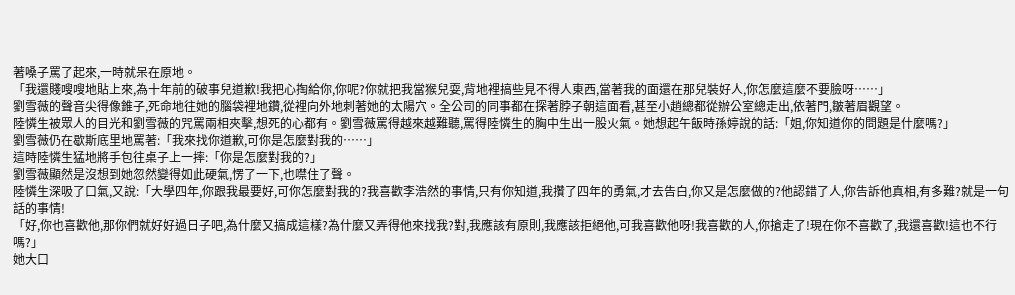著嗓子罵了起來,一時就呆在原地。
「我還賤嗖嗖地貼上來,為十年前的破事兒道歉!我把心掏給你,你呢?你就把我當猴兒耍,背地裡搞些見不得人東西,當著我的面還在那兒裝好人,你怎麼這麼不要臉呀……」
劉雪薇的聲音尖得像錐子,死命地往她的腦袋裡地鑽,從裡向外地刺著她的太陽穴。全公司的同事都在探著脖子朝這面看,甚至小趙總都從辦公室總走出,依著門,皺著眉觀望。
陸憐生被眾人的目光和劉雪薇的咒罵兩相夾擊,想死的心都有。劉雪薇罵得越來越難聽,罵得陸憐生的胸中生出一股火氣。她想起午飯時孫婷說的話:「姐,你知道你的問題是什麼嗎?」
劉雪薇仍在歇斯底里地罵著:「我來找你道歉,可你是怎麼對我的……」
這時陸憐生猛地將手包往桌子上一摔:「你是怎麼對我的?」
劉雪薇顯然是沒想到她忽然變得如此硬氣,愣了一下,也噤住了聲。
陸憐生深吸了口氣,又說:「大學四年,你跟我最要好,可你怎麼對我的?我喜歡李浩然的事情,只有你知道,我攢了四年的勇氣,才去告白,你又是怎麼做的?他認錯了人,你告訴他真相,有多難?就是一句話的事情!
「好,你也喜歡他,那你們就好好過日子吧,為什麼又搞成這樣?為什麼又弄得他來找我?對,我應該有原則,我應該拒絕他,可我喜歡他呀!我喜歡的人,你搶走了!現在你不喜歡了,我還喜歡!這也不行嗎?」
她大口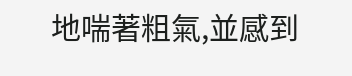地喘著粗氣,並感到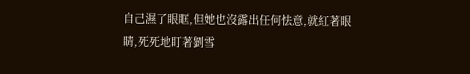自己濕了眼眶,但她也沒露出任何怯意,就紅著眼睛,死死地盯著劉雪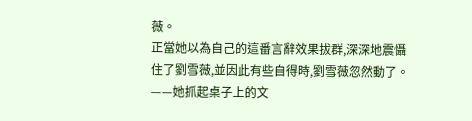薇。
正當她以為自己的這番言辭效果拔群,深深地震懾住了劉雪薇,並因此有些自得時,劉雪薇忽然動了。
——她抓起桌子上的文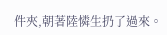件夾,朝著陸憐生扔了過來。